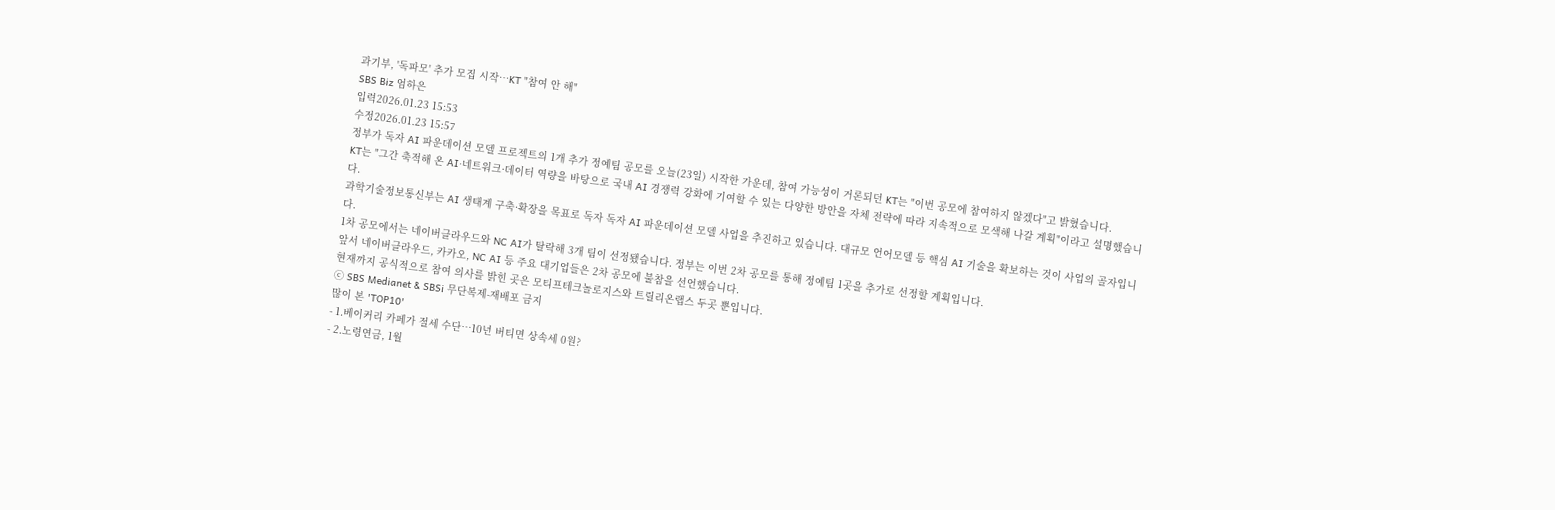과기부, '독파모' 추가 모집 시작…KT "참여 안 해"
SBS Biz 엄하은
입력2026.01.23 15:53
수정2026.01.23 15:57
정부가 독자 AI 파운데이션 모델 프로젝트의 1개 추가 정예팀 공모를 오늘(23일) 시작한 가운데, 참여 가능성이 거론되던 KT는 "이번 공모에 참여하지 않겠다"고 밝혔습니다.
KT는 "그간 축적해 온 AI·네트워크·데이터 역량을 바탕으로 국내 AI 경쟁력 강화에 기여할 수 있는 다양한 방안을 자체 전략에 따라 지속적으로 모색해 나갈 계획"이라고 설명했습니다.
과학기술정보통신부는 AI 생태계 구축·확장을 목표로 독자 독자 AI 파운데이션 모델 사업을 추진하고 있습니다. 대규모 언어모델 등 핵심 AI 기술을 확보하는 것이 사업의 골자입니다.
1차 공모에서는 네이버클라우드와 NC AI가 탈락해 3개 팀이 선정됐습니다. 정부는 이번 2차 공모를 통해 정예팀 1곳을 추가로 선정할 계획입니다.
앞서 네이버클라우드, 카카오, NC AI 등 주요 대기업들은 2차 공모에 불참을 선언했습니다.
현재까지 공식적으로 참여 의사를 밝힌 곳은 모티프테크놀로지스와 트릴리온랩스 두곳 뿐입니다.
ⓒ SBS Medianet & SBSi 무단복제-재배포 금지
많이 본 'TOP10'
- 1.베이커리 카페가 절세 수단…10년 버티면 상속세 0원?
- 2.노령연금, 1월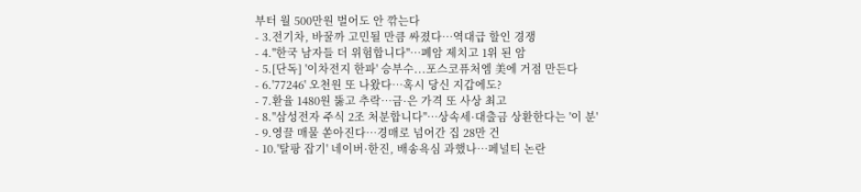부터 월 500만원 벌어도 안 깎는다
- 3.전기차, 바꿀까 고민될 만큼 싸졌다…역대급 할인 경쟁
- 4."한국 남자들 더 위험합니다"…폐암 제치고 1위 된 암
- 5.[단독] '이차전지 한파' 승부수...포스코퓨처엠 美에 거점 만든다
- 6.'77246' 오천원 또 나왔다…혹시 당신 지갑에도?
- 7.환율 1480원 뚫고 추락…금·은 가격 또 사상 최고
- 8."삼성전자 주식 2조 처분합니다"…상속세·대출금 상환한다는 '이 분'
- 9.영끌 매물 쏟아진다…경매로 넘어간 집 28만 건
- 10.'탈팡 잡기' 네이버·한진, 배송욕심 과했나…페널티 논란